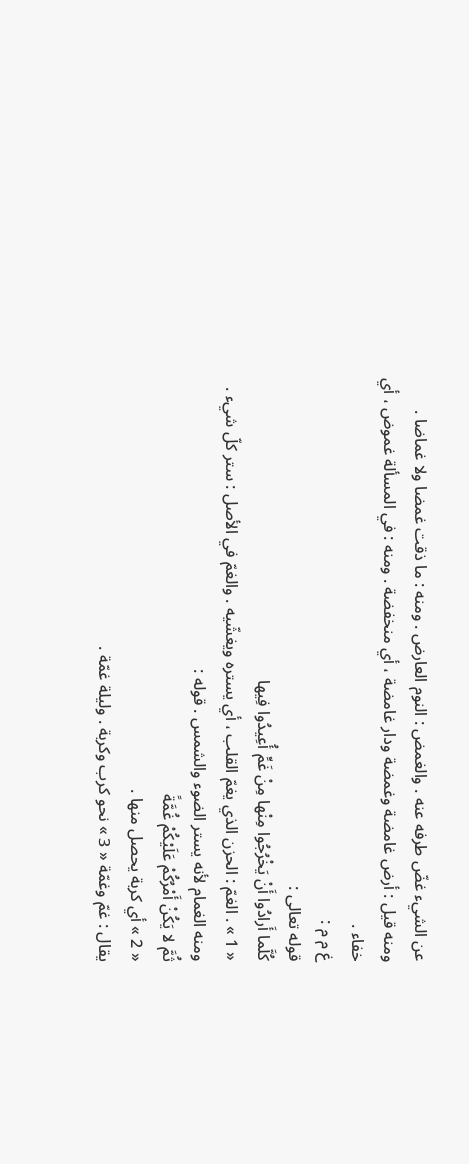عن الشيء غضّ طرفه عنه . والغمض : النوم العارض . ومنه : ما ذقت غمضا ولا غماضا .
ومنه قيل : أرض غامضة وغمضة ودار غامضة ، أي منخفضة . ومنه : في المسألة غموض ، أي خفاء .
غ م م :
قوله تعالى :
كُلَّما أَرادُوا أَنْ يَخْرُجُوا مِنْها مِنْ غَمٍّ أُعِيدُوا فِيها
« 1 » . الغمّ : الحزن الذي يغمّ القلب ، أي يستره ويغشّيه . والغمّ في الأصل : ستر كلّ شيء . ومنه الغمام لأنه يستر الضوء والشمس . قوله :
ثُمَّ لا يَكُنْ أَمْرُكُمْ عَلَيْكُمْ غُمَّةً
« 2 » أي كربة يحصل منها .
يقال : غمّ وغمّة « 3 » نحو كرب وكربة . وليلة غمّة .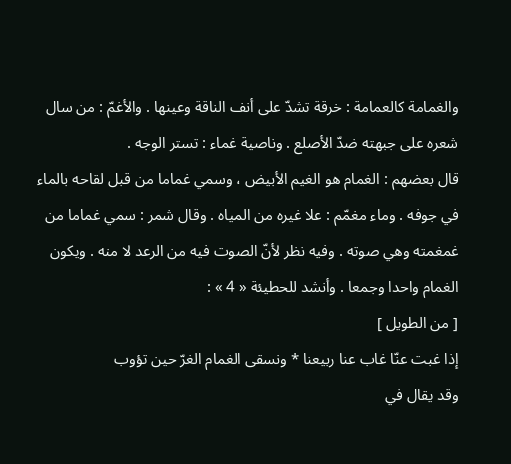والغمامة كالعمامة : خرقة تشدّ على أنف الناقة وعينها . والأغمّ : من سال شعره على جبهته ضدّ الأصلع . وناصية غماء : تستر الوجه .
قال بعضهم : الغمام هو الغيم الأبيض ، وسمي غماما من قبل لقاحه بالماء في جوفه . وماء مغمّم : علا غيره من المياه . وقال شمر : سمي غماما من غمغمته وهي صوته . وفيه نظر لأنّ الصوت فيه من الرعد لا منه . ويكون الغمام واحدا وجمعا . وأنشد للحطيئة « 4 » :
[ من الطويل ]
إذا غبت عنّا غاب عنا ربيعنا * ونسقى الغمام الغرّ حين تؤوب
وقد يقال في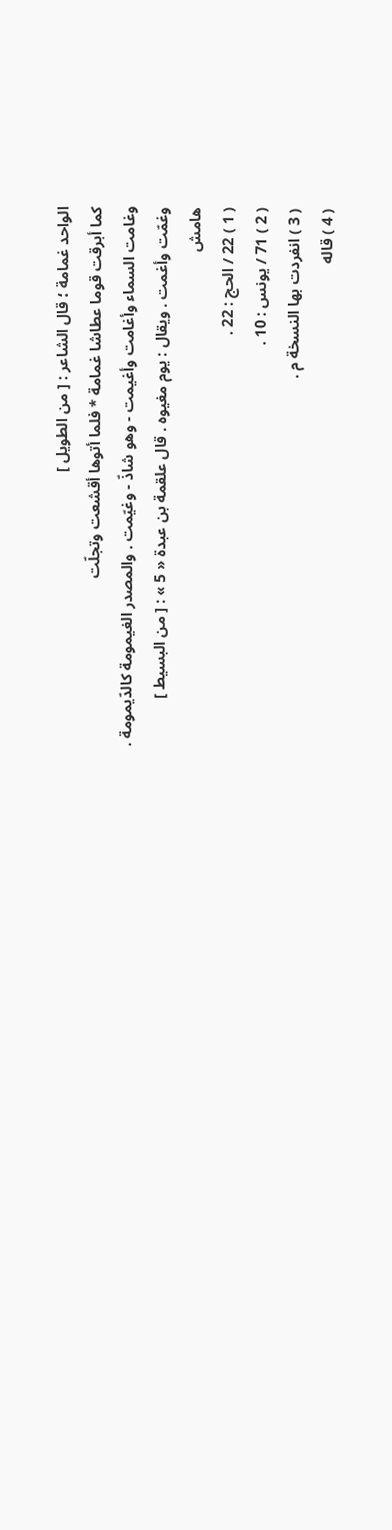الواحد غمامة ؛ قال الشاعر : [ من الطويل ]
كما أبرقت قوما عطاشا غمامة * فلما أتوها أقشعت وتجلّت
وغامت السماء وأغامت وأغيمت - وهو شاذّ - وغيّمت . والمصدر الغيمومة كالدّيمومة .
وغمّت وأغمت . ويقال : يوم مغيوه . قال علقمة بن عبدة « 5 » : [ من البسيط ]
هامش
( 1 ) 22 / الحج : 22 .
( 2 ) 71 / يونس : 10 .
( 3 ) انفردت بها النسخة م .
( 4 ) قاله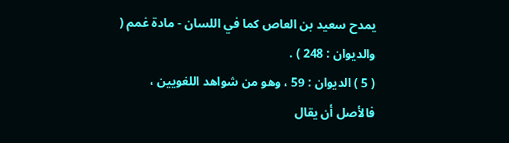يمدح سعيد بن العاص كما في اللسان - مادة غمم ( والديوان : 248 ) .
( 5 ) الديوان : 59 ، وهو من شواهد اللغويين ، فالأصل أن يقال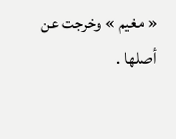« مغيم » وخرجت عن أصلها .